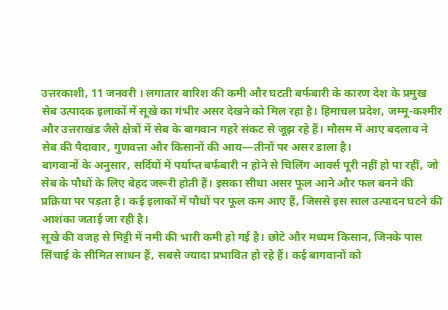उत्तरकाशी, 11 जनवरी । लगातार बारिश की कमी और घटती बर्फबारी के कारण देश के प्रमुख सेब उत्पादक इलाकों में सूखे का गंभीर असर देखने को मिल रहा है। हिमाचल प्रदेश, जम्मू-कश्मीर और उत्तराखंड जैसे क्षेत्रों में सेब के बागवान गहरे संकट से जूझ रहे हैं। मौसम में आए बदलाव ने सेब की पैदावार, गुणवत्ता और किसानों की आय—तीनों पर असर डाला है।
बागवानों के अनुसार, सर्दियों में पर्याप्त बर्फबारी न होने से चिलिंग आवर्स पूरी नहीं हो पा रहीं, जो सेब के पौधों के लिए बेहद जरूरी होती हैं। इसका सीधा असर फूल आने और फल बनने की प्रक्रिया पर पड़ता है। कई इलाकों में पौधों पर फूल कम आए हैं, जिससे इस साल उत्पादन घटने की आशंका जताई जा रही है।
सूखे की वजह से मिट्टी में नमी की भारी कमी हो गई है। छोटे और मध्यम किसान, जिनके पास सिंचाई के सीमित साधन हैं, सबसे ज्यादा प्रभावित हो रहे हैं। कई बागवानों को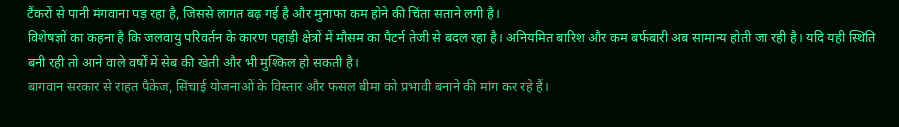टैंकरों से पानी मंगवाना पड़ रहा है, जिससे लागत बढ़ गई है और मुनाफा कम होने की चिंता सताने लगी है।
विशेषज्ञों का कहना है कि जलवायु परिवर्तन के कारण पहाड़ी क्षेत्रों में मौसम का पैटर्न तेजी से बदल रहा है। अनियमित बारिश और कम बर्फबारी अब सामान्य होती जा रही है। यदि यही स्थिति बनी रही तो आने वाले वर्षों में सेब की खेती और भी मुश्किल हो सकती है।
बागवान सरकार से राहत पैकेज, सिंचाई योजनाओं के विस्तार और फसल बीमा को प्रभावी बनाने की मांग कर रहे हैं।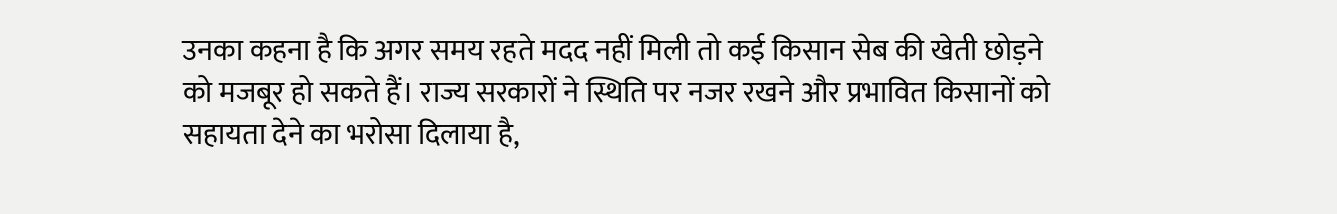उनका कहना है कि अगर समय रहते मदद नहीं मिली तो कई किसान सेब की खेती छोड़ने को मजबूर हो सकते हैं। राज्य सरकारों ने स्थिति पर नजर रखने और प्रभावित किसानों को सहायता देने का भरोसा दिलाया है,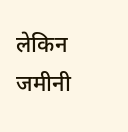लेकिन जमीनी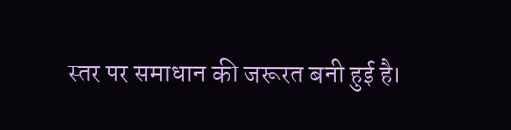स्तर पर समाधान की जरूरत बनी हुई है।